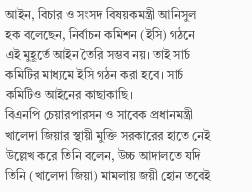আইন, বিচার ও সংসদ বিষয়কমন্ত্রী আনিসুল হক বলেছেন, নির্বাচন কমিশন (ইসি) গঠনে এই মুহূর্তে আইন তৈরি সম্ভব নয়। তাই সার্চ কমিটির মাধ্যমে ইসি গঠন করা হবে। সার্চ কমিটিও আইনের কাছাকাছি।
বিএনপি চেয়ারপারসন ও সাবেক প্রধানমন্ত্রী খালেদা জিয়ার স্থায়ী মুক্তি সরকারের হাতে নেই উল্লেখ করে তিনি বলেন, উচ্চ আদালতে যদি তিনি (খালেদা জিয়া) মামলায় জয়ী হোন তবেই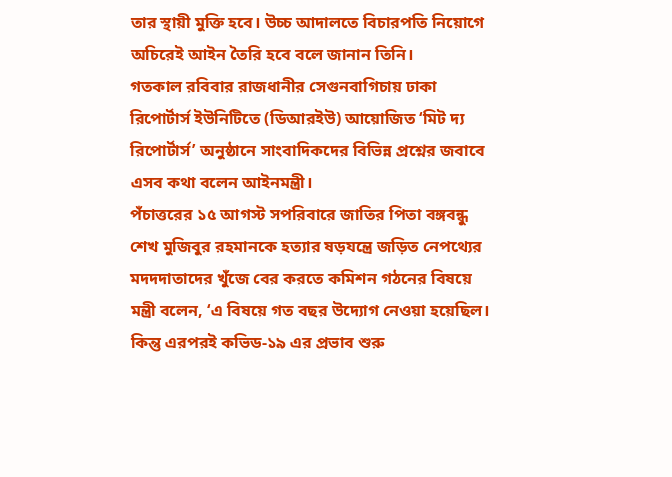তার স্থায়ী মুক্তি হবে। উচ্চ আদালতে বিচারপতি নিয়োগে অচিরেই আইন তৈরি হবে বলে জানান তিনি।
গতকাল রবিবার রাজধানীর সেগুনবাগিচায় ঢাকা রিপোর্টার্স ইউনিটিতে (ডিআরইউ) আয়োজিত ‘মিট দ্য রিপোর্টার্স’ অনুষ্ঠানে সাংবাদিকদের বিভিন্ন প্রশ্নের জবাবে এসব কথা বলেন আইনমন্ত্রী।
পঁচাত্তরের ১৫ আগস্ট সপরিবারে জাতির পিতা বঙ্গবন্ধু শেখ মুজিবুর রহমানকে হত্যার ষড়যন্ত্রে জড়িত নেপথ্যের মদদদাতাদের খুঁজে বের করতে কমিশন গঠনের বিষয়ে মন্ত্রী বলেন, ‘এ বিষয়ে গত বছর উদ্যোগ নেওয়া হয়েছিল। কিন্তু এরপরই কভিড-১৯ এর প্রভাব শুরু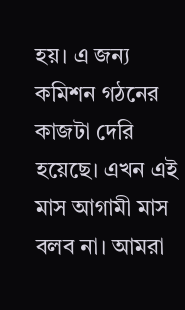হয়। এ জন্য কমিশন গঠনের কাজটা দেরি হয়েছে। এখন এই মাস আগামী মাস বলব না। আমরা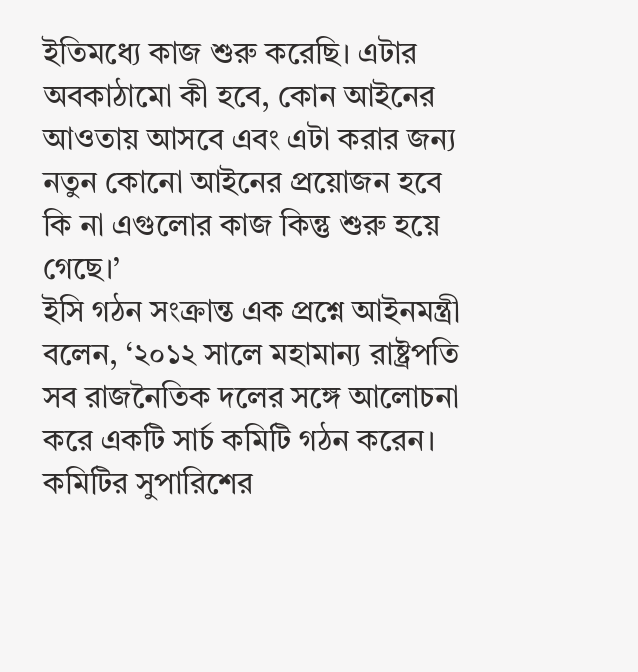ইতিমধ্যে কাজ শুরু করেছি। এটার অবকাঠামো কী হবে, কোন আইনের আওতায় আসবে এবং এটা করার জন্য নতুন কোনো আইনের প্রয়োজন হবে কি না এগুলোর কাজ কিন্তু শুরু হয়ে গেছে।’
ইসি গঠন সংক্রান্ত এক প্রশ্নে আইনমন্ত্রী বলেন, ‘২০১২ সালে মহামান্য রাষ্ট্রপতি সব রাজনৈতিক দলের সঙ্গে আলোচনা করে একটি সার্চ কমিটি গঠন করেন। কমিটির সুপারিশের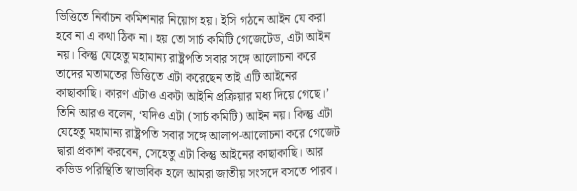ভিত্তিতে নির্বাচন কমিশনার নিয়োগ হয়। ইসি গঠনে আইন যে করা হবে না এ কথা ঠিক না। হয় তো সার্চ কমিটি গেজেটেড, এটা আইন নয়। কিন্তু যেহেতু মহামান্য রাষ্ট্রপতি সবার সঙ্গে আলোচনা করে তাদের মতামতের ভিত্তিতে এটা করেছেন তাই এটি আইনের কাছাকাছি। কারণ এটাও একটা আইনি প্রক্রিয়ার মধ্য দিয়ে গেছে।’
তিনি আরও বলেন, ‘যদিও এটা (সার্চ কমিটি) আইন নয়। কিন্তু এটা যেহেতু মহামান্য রাষ্ট্রপতি সবার সঙ্গে আলাপ-আলোচনা করে গেজেট দ্বারা প্রকাশ করবেন, সেহেতু এটা কিন্তু আইনের কাছাকাছি। আর কভিড পরিস্থিতি স্বাভাবিক হলে আমরা জাতীয় সংসদে বসতে পারব।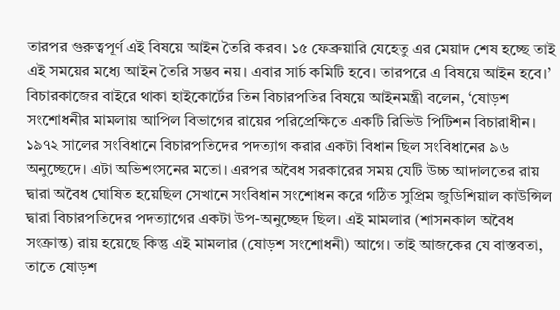তারপর গুরুত্বপূর্ণ এই বিষয়ে আইন তৈরি করব। ১৫ ফেব্রুয়ারি যেহেতু এর মেয়াদ শেষ হচ্ছে তাই এই সময়ের মধ্যে আইন তৈরি সম্ভব নয়। এবার সার্চ কমিটি হবে। তারপরে এ বিষয়ে আইন হবে।’
বিচারকাজের বাইরে থাকা হাইকোর্টের তিন বিচারপতির বিষয়ে আইনমন্ত্রী বলেন, ‘ষোড়শ সংশোধনীর মামলায় আপিল বিভাগের রায়ের পরিপ্রেক্ষিতে একটি রিভিউ পিটিশন বিচারাধীন। ১৯৭২ সালের সংবিধানে বিচারপতিদের পদত্যাগ করার একটা বিধান ছিল সংবিধানের ৯৬ অনুচ্ছেদে। এটা অভিশংসনের মতো। এরপর অবৈধ সরকারের সময় যেটি উচ্চ আদালতের রায় দ্বারা অবৈধ ঘোষিত হয়েছিল সেখানে সংবিধান সংশোধন করে গঠিত সুপ্রিম জুডিশিয়াল কাউন্সিল দ্বারা বিচারপতিদের পদত্যাগের একটা উপ-অনুচ্ছেদ ছিল। এই মামলার (শাসনকাল অবৈধ সংক্রান্ত) রায় হয়েছে কিন্তু এই মামলার (ষোড়শ সংশোধনী) আগে। তাই আজকের যে বাস্তবতা, তাতে ষোড়শ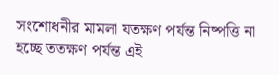সংশোধনীর মামলা যতক্ষণ পর্যন্ত নিষ্পত্তি না হচ্ছে ততক্ষণ পর্যন্ত এই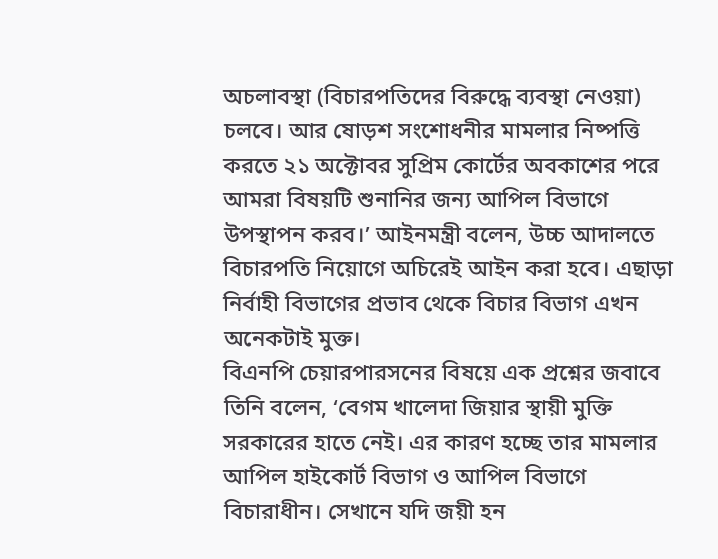অচলাবস্থা (বিচারপতিদের বিরুদ্ধে ব্যবস্থা নেওয়া) চলবে। আর ষোড়শ সংশোধনীর মামলার নিষ্পত্তি করতে ২১ অক্টোবর সুপ্রিম কোর্টের অবকাশের পরে আমরা বিষয়টি শুনানির জন্য আপিল বিভাগে উপস্থাপন করব।’ আইনমন্ত্রী বলেন, উচ্চ আদালতে বিচারপতি নিয়োগে অচিরেই আইন করা হবে। এছাড়া নির্বাহী বিভাগের প্রভাব থেকে বিচার বিভাগ এখন অনেকটাই মুক্ত।
বিএনপি চেয়ারপারসনের বিষয়ে এক প্রশ্নের জবাবে তিনি বলেন, ‘বেগম খালেদা জিয়ার স্থায়ী মুক্তি সরকারের হাতে নেই। এর কারণ হচ্ছে তার মামলার আপিল হাইকোর্ট বিভাগ ও আপিল বিভাগে বিচারাধীন। সেখানে যদি জয়ী হন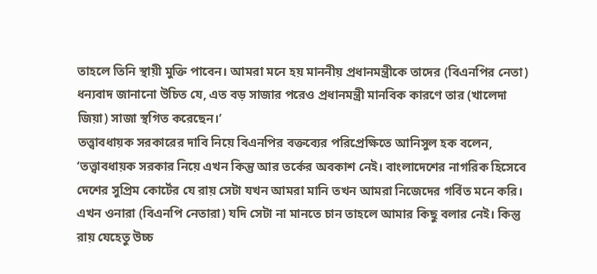তাহলে তিনি স্থায়ী মুক্তি পাবেন। আমরা মনে হয় মাননীয় প্রধানমন্ত্রীকে তাদের (বিএনপির নেতা) ধন্যবাদ জানানো উচিত যে, এত বড় সাজার পরেও প্রধানমন্ত্রী মানবিক কারণে তার (খালেদা জিয়া) সাজা স্থগিত করেছেন।’
তত্ত্বাবধায়ক সরকারের দাবি নিয়ে বিএনপির বক্তব্যের পরিপ্রেক্ষিতে আনিসুল হক বলেন, ‘তত্ত্বাবধায়ক সরকার নিয়ে এখন কিন্তু আর তর্কের অবকাশ নেই। বাংলাদেশের নাগরিক হিসেবে দেশের সুপ্রিম কোর্টের যে রায় সেটা যখন আমরা মানি তখন আমরা নিজেদের গর্বিত মনে করি। এখন ওনারা (বিএনপি নেতারা) যদি সেটা না মানতে চান তাহলে আমার কিছু বলার নেই। কিন্তু রায় যেহেতু উচ্চ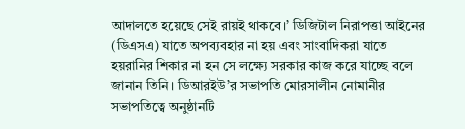আদালতে হয়েছে সেই রায়ই থাকবে।’ ডিজিটাল নিরাপত্তা আইনের (ডিএসএ) যাতে অপব্যবহার না হয় এবং সাংবাদিকরা যাতে হয়রানির শিকার না হন সে লক্ষ্যে সরকার কাজ করে যাচ্ছে বলে জানান তিনি। ডিআরইউ’র সভাপতি মোরসালীন নোমানীর সভাপতিত্বে অনুষ্ঠানটি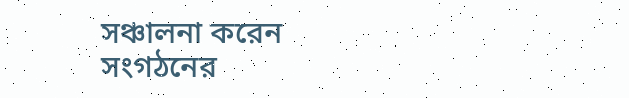সঞ্চালনা করেন সংগঠনের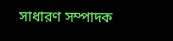সাধারণ সম্পাদক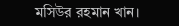মসিউর রহমান খান।